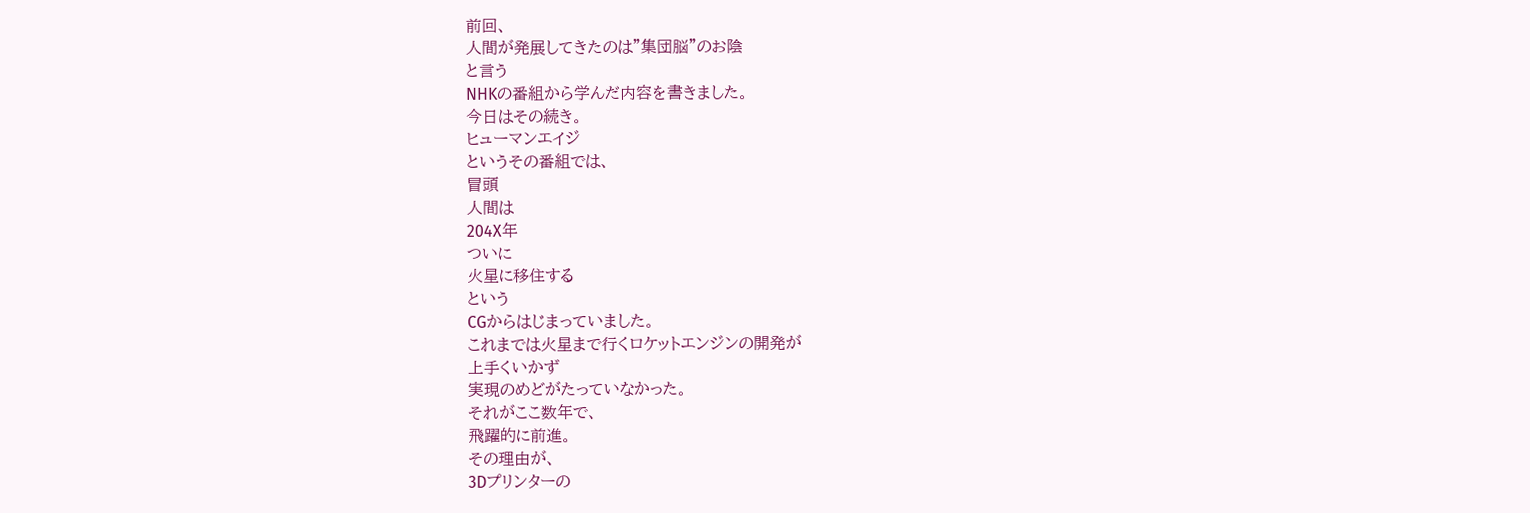前回、
人間が発展してきたのは”集団脳”のお陰
と言う
NHKの番組から学んだ内容を書きました。
今日はその続き。
ヒューマンエイジ
というその番組では、
冒頭
人間は
204X年
ついに
火星に移住する
という
CGからはじまっていました。
これまでは火星まで行くロケットエンジンの開発が
上手くいかず
実現のめどがたっていなかった。
それがここ数年で、
飛躍的に前進。
その理由が、
3Dプリンターの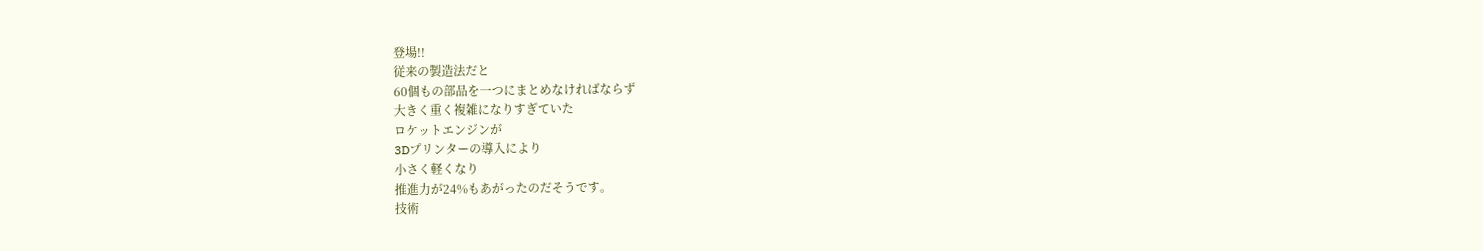登場!!
従来の製造法だと
60個もの部品を一つにまとめなければならず
大きく重く複雑になりすぎていた
ロケットエンジンが
3Dプリンターの導入により
小さく軽くなり
推進力が24%もあがったのだそうです。
技術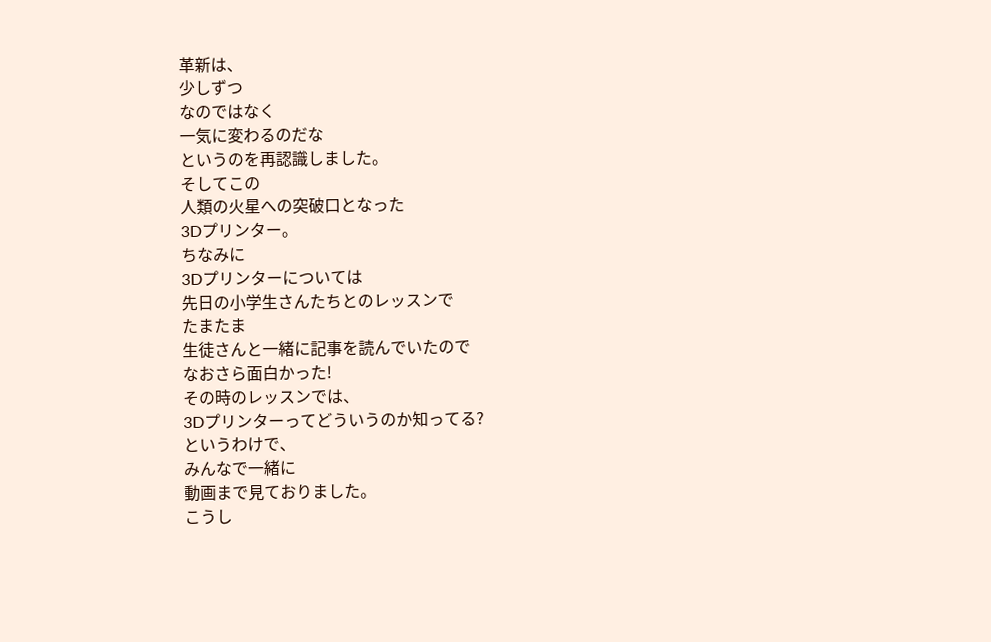革新は、
少しずつ
なのではなく
一気に変わるのだな
というのを再認識しました。
そしてこの
人類の火星への突破口となった
3Dプリンター。
ちなみに
3Dプリンターについては
先日の小学生さんたちとのレッスンで
たまたま
生徒さんと一緒に記事を読んでいたので
なおさら面白かった!
その時のレッスンでは、
3Dプリンターってどういうのか知ってる?
というわけで、
みんなで一緒に
動画まで見ておりました。
こうし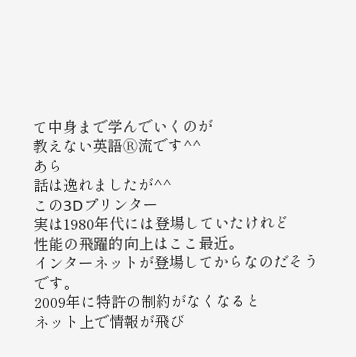て中身まで学んでいくのが
教えない英語Ⓡ流です^^
あら
話は逸れましたが^^
この3Dプリンター
実は1980年代には登場していたけれど
性能の飛躍的向上はここ最近。
インターネットが登場してからなのだそうです。
2009年に特許の制約がなくなると
ネット上で情報が飛び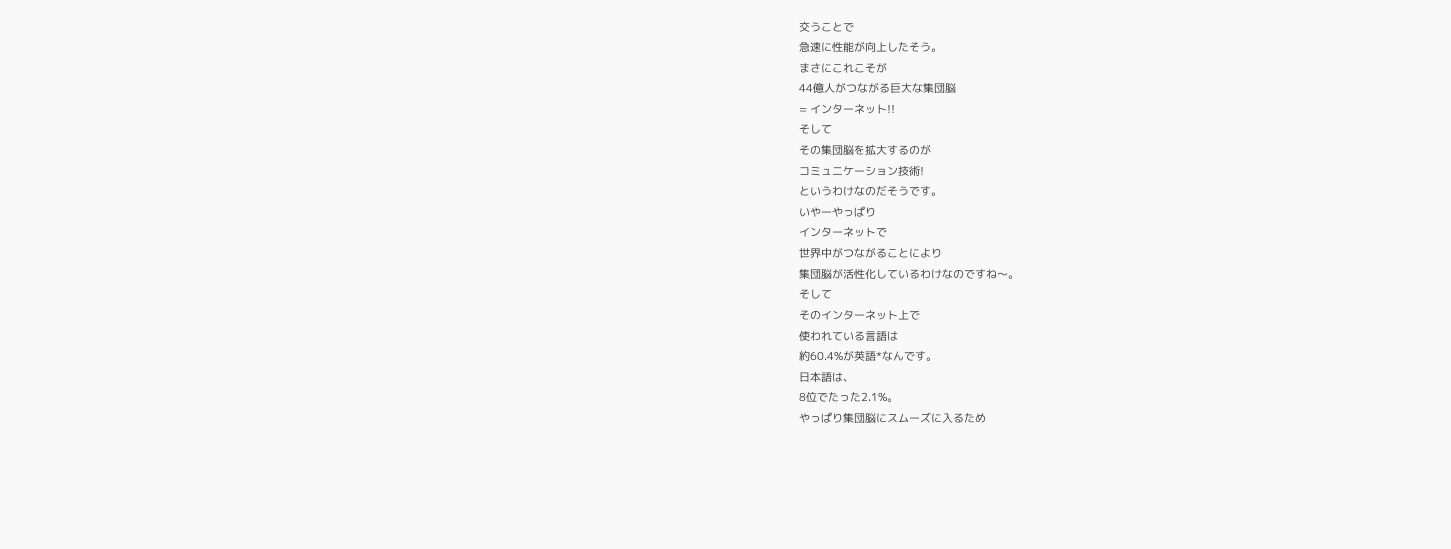交うことで
急速に性能が向上したそう。
まさにこれこそが
44億人がつながる巨大な集団脳
= インターネット!!
そして
その集団脳を拡大するのが
コミュニケーション技術!
というわけなのだそうです。
いやーやっぱり
インターネットで
世界中がつながることにより
集団脳が活性化しているわけなのですね〜。
そして
そのインターネット上で
使われている言語は
約60.4%が英語*なんです。
日本語は、
8位でたった2.1%。
やっぱり集団脳にスムーズに入るため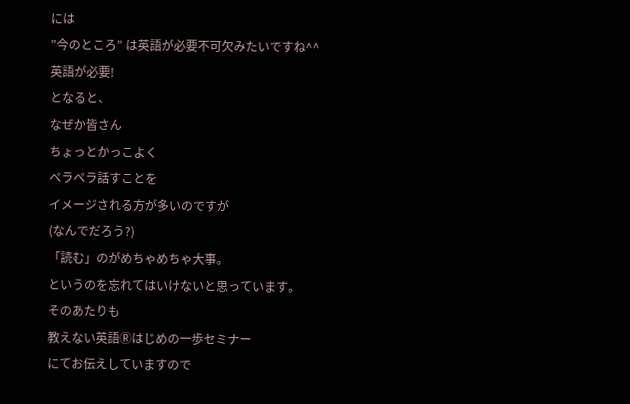には
”今のところ” は英語が必要不可欠みたいですね^^
英語が必要!
となると、
なぜか皆さん
ちょっとかっこよく
ペラペラ話すことを
イメージされる方が多いのですが
(なんでだろう?)
「読む」のがめちゃめちゃ大事。
というのを忘れてはいけないと思っています。
そのあたりも
教えない英語Ⓡはじめの一歩セミナー
にてお伝えしていますので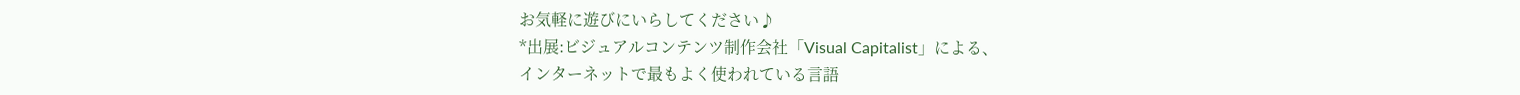お気軽に遊びにいらしてください♪
*出展:ビジュアルコンテンツ制作会社「Visual Capitalist」による、
インターネットで最もよく使われている言語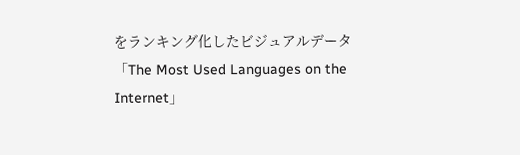をランキング化したビジュアルデータ
「The Most Used Languages on the Internet」